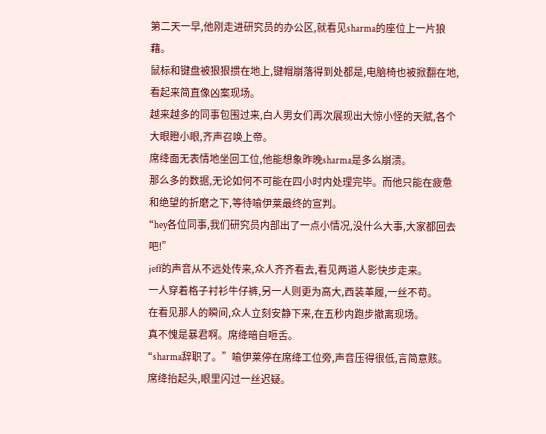第二天一早,他刚走进研究员的办公区,就看见sharma的座位上一片狼藉。
鼠标和键盘被狠狠掼在地上,键帽崩落得到处都是,电脑椅也被掀翻在地,看起来简直像凶案现场。
越来越多的同事包围过来,白人男女们再次展现出大惊小怪的天赋,各个大眼瞪小眼,齐声召唤上帝。
席绛面无表情地坐回工位,他能想象昨晚sharma是多么崩溃。
那么多的数据,无论如何不可能在四小时内处理完毕。而他只能在疲惫和绝望的折磨之下,等待喻伊莱最终的宣判。
“hey各位同事,我们研究员内部出了一点小情况,没什么大事,大家都回去吧!”
jeff的声音从不远处传来,众人齐齐看去,看见两道人影快步走来。
一人穿着格子衬衫牛仔裤,另一人则更为高大,西装革履,一丝不苟。
在看见那人的瞬间,众人立刻安静下来,在五秒内跑步撤离现场。
真不愧是暴君啊。席绛暗自咂舌。
“sharma辞职了。”喻伊莱停在席绛工位旁,声音压得很低,言简意赅。
席绛抬起头,眼里闪过一丝迟疑。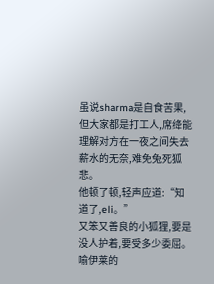虽说sharma是自食苦果,但大家都是打工人,席绛能理解对方在一夜之间失去薪水的无奈,难免兔死狐悲。
他顿了顿,轻声应道:“知道了,eli。”
又笨又善良的小狐狸,要是没人护着,要受多少委屈。
喻伊莱的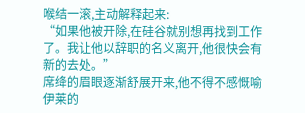喉结一滚,主动解释起来:
“如果他被开除,在硅谷就别想再找到工作了。我让他以辞职的名义离开,他很快会有新的去处。”
席绛的眉眼逐渐舒展开来,他不得不感慨喻伊莱的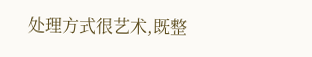处理方式很艺术,既整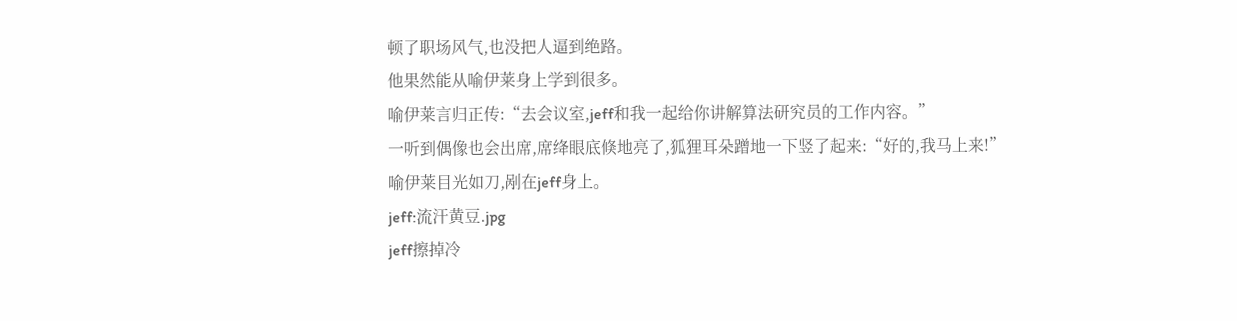顿了职场风气,也没把人逼到绝路。
他果然能从喻伊莱身上学到很多。
喻伊莱言归正传:“去会议室,jeff和我一起给你讲解算法研究员的工作内容。”
一听到偶像也会出席,席绛眼底倏地亮了,狐狸耳朵蹭地一下竖了起来:“好的,我马上来!”
喻伊莱目光如刀,剐在jeff身上。
jeff:流汗黄豆.jpg
jeff擦掉冷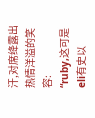汗,对席绛露出热情洋溢的笑容:
“ruby,这可是eli有史以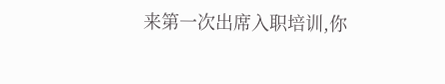来第一次出席入职培训,你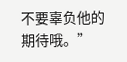不要辜负他的期待哦。”